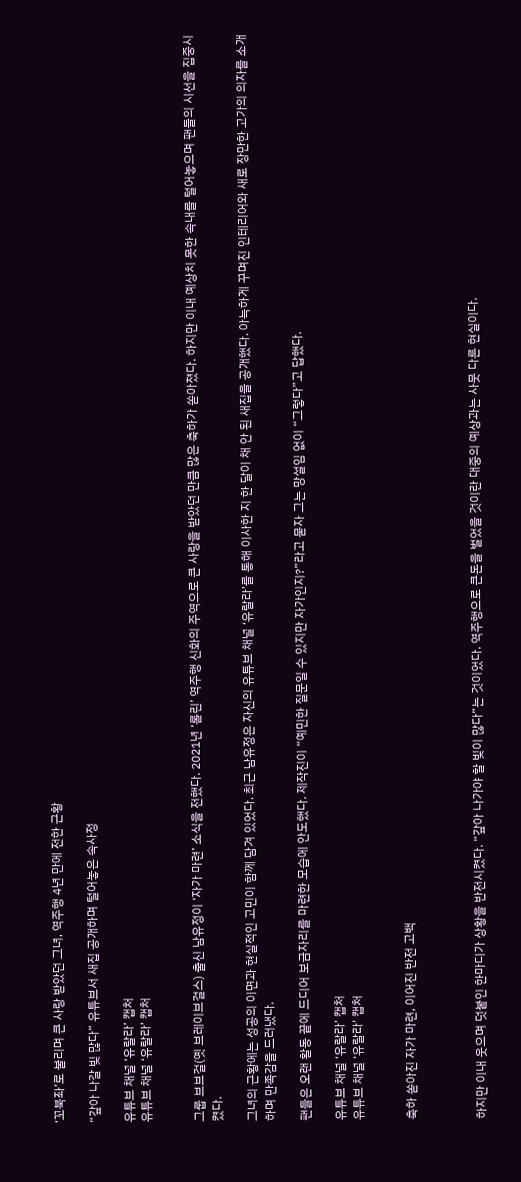‘꼬북좌’로 불리며 큰 사랑 받았던 그녀, 역주행 4년 만에 전한 근황

“갚아 나갈 빚 많다” 유튜브서 새집 공개하며 털어놓은 속사정

유튜브 채널 ‘유랄라’ 캡처
유튜브 채널 ‘유랄라’ 캡처


그룹 브브걸(옛 브레이브걸스) 출신 남유정이 ‘자가 마련’ 소식을 전했다. 2021년 ‘롤린’ 역주행 신화의 주역으로 큰 사랑을 받았던 만큼 많은 축하가 쏟아졌다. 하지만 이내 예상치 못한 속내를 털어놓으며 팬들의 시선을 집중시켰다.

그녀의 근황에는 성공의 이면과 현실적인 고민이 함께 담겨 있었다. 최근 남유정은 자신의 유튜브 채널 ‘유랄라’를 통해 이사한 지 한 달이 채 안 된 새집을 공개했다. 아늑하게 꾸며진 인테리어와 새로 장만한 고가의 의자를 소개하며 만족감을 드러냈다.

팬들은 오랜 활동 끝에 드디어 보금자리를 마련한 모습에 안도했다. 제작진이 “예민한 질문일 수 있지만 자가인지?”라고 묻자 그는 망설임 없이 “그렇다”고 답했다.

유튜브 채널 ‘유랄라’ 캡처
유튜브 채널 ‘유랄라’ 캡처


축하 쏟아진 자가 마련, 이어진 반전 고백



하지만 이내 웃으며 덧붙인 한마디가 상황을 반전시켰다. “갚아 나가야 할 빚이 많다”는 것이었다. 역주행으로 큰돈을 벌었을 것이란 대중의 예상과는 사뭇 다른 현실이다.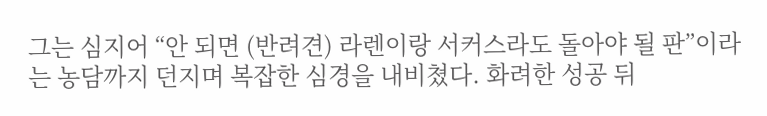그는 심지어 “안 되면 (반려견) 라렌이랑 서커스라도 돌아야 될 판”이라는 농담까지 던지며 복잡한 심경을 내비쳤다. 화려한 성공 뒤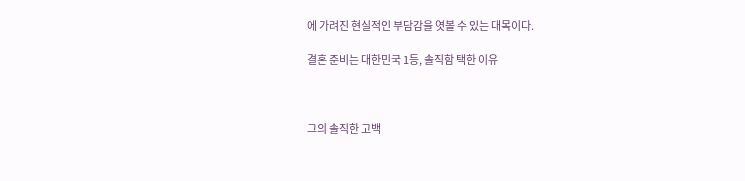에 가려진 현실적인 부담감을 엿볼 수 있는 대목이다.

결혼 준비는 대한민국 1등, 솔직함 택한 이유



그의 솔직한 고백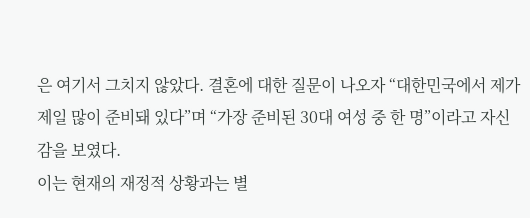은 여기서 그치지 않았다. 결혼에 대한 질문이 나오자 “대한민국에서 제가 제일 많이 준비돼 있다”며 “가장 준비된 30대 여성 중 한 명”이라고 자신감을 보였다.
이는 현재의 재정적 상황과는 별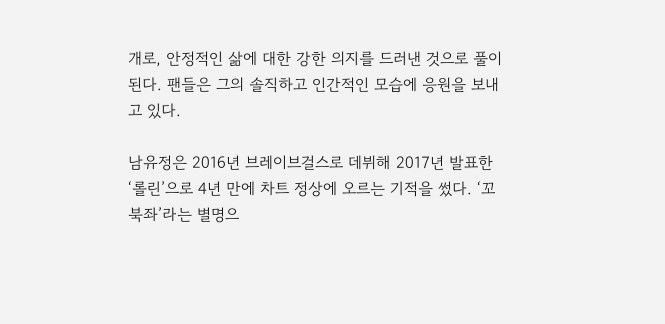개로, 안정적인 삶에 대한 강한 의지를 드러낸 것으로 풀이된다. 팬들은 그의 솔직하고 인간적인 모습에 응원을 보내고 있다.

남유정은 2016년 브레이브걸스로 데뷔해 2017년 발표한 ‘롤린’으로 4년 만에 차트 정상에 오르는 기적을 썼다. ‘꼬북좌’라는 별명으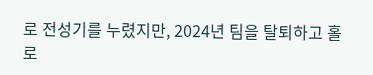로 전성기를 누렸지만, 2024년 팀을 탈퇴하고 홀로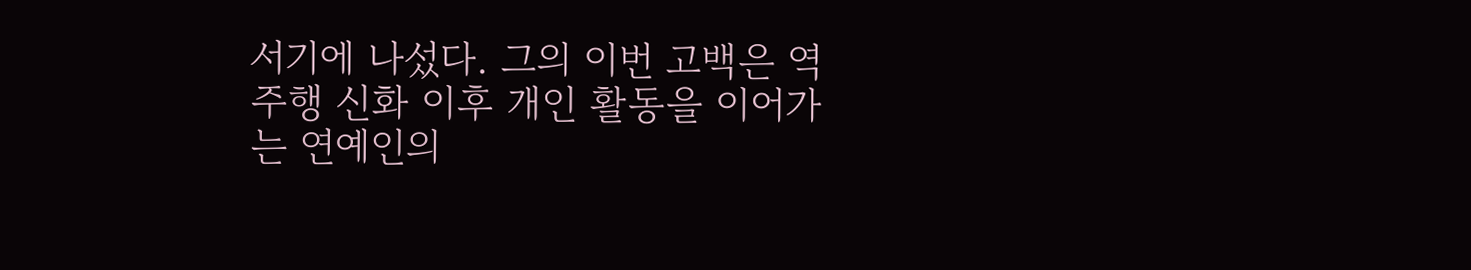서기에 나섰다. 그의 이번 고백은 역주행 신화 이후 개인 활동을 이어가는 연예인의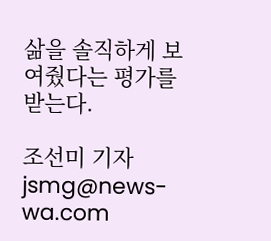삶을 솔직하게 보여줬다는 평가를 받는다.

조선미 기자 jsmg@news-wa.com